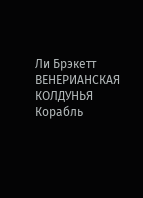Ли Брэкетт
ВЕНЕРИАНСКАЯ КОЛДУНЬЯ
Корабль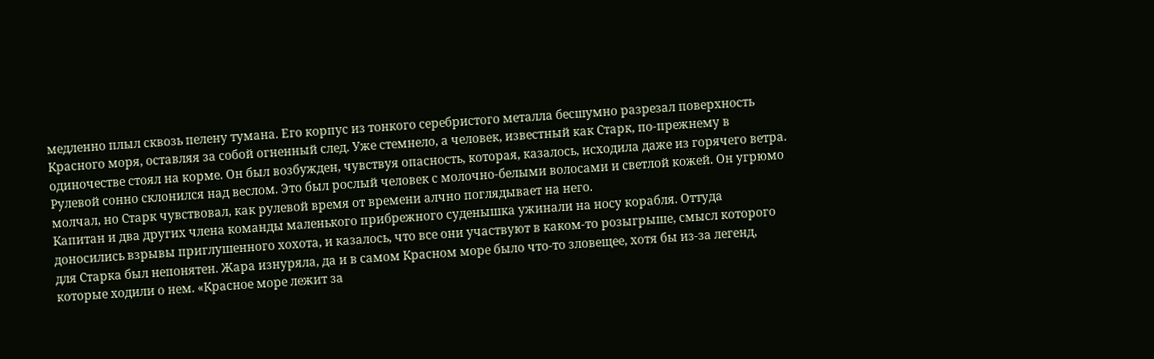медленно плыл сквозь пелену тумана. Его корпус из тонкого серебристого металла бесшумно разрезал поверхность Красного моря, оставляя за собой огненный след. Уже стемнело, а человек, известный как Старк, по-прежнему в одиночестве стоял на корме. Он был возбужден, чувствуя опасность, которая, казалось, исходила даже из горячего ветра.
Рулевой сонно склонился над веслом. Это был рослый человек с молочно-белыми волосами и светлой кожей. Он угрюмо молчал, но Старк чувствовал, как рулевой время от времени алчно поглядывает на него.
Капитан и два других члена команды маленького прибрежного суденышка ужинали на носу корабля. Оттуда доносились взрывы приглушенного хохота, и казалось, что все они участвуют в каком-то розыгрыше, смысл которого для Старка был непонятен. Жара изнуряла, да и в самом Красном море было что-то зловещее, хотя бы из-за легенд, которые ходили о нем. «Красное море лежит за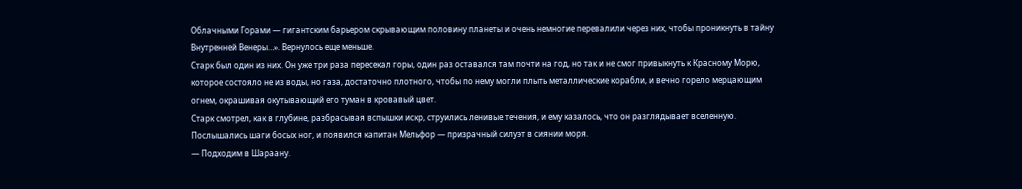Облачными Горами — гигантским барьером скрывающим половину планеты и очень немногие перевалили через них, чтобы проникнуть в тайну Внутренней Венеры…». Вернулось еще меньше.
Старк был один из них. Он уже три раза пересекал горы, один раз оставался там почти на год, но так и не смог привыкнуть к Красному Морю, которое состояло не из воды, но газа, достаточно плотного, чтобы по нему могли плыть металлические корабли, и вечно горело мерцающим огнем, окрашивая окутывающий его туман в кровавый цвет.
Старк смотрел, как в глубине, разбрасывая вспышки искр, струились ленивые течения, и ему казалось, что он разглядывает вселенную.
Послышались шаги босых ног, и появился капитан Мельфор — призрачный силуэт в сиянии моря.
— Подходим в Шараану.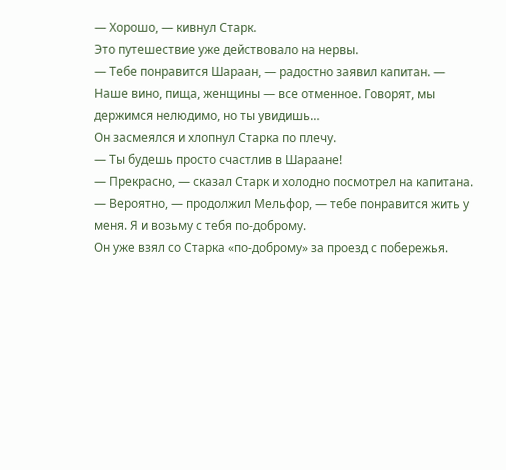— Хорошо, — кивнул Старк.
Это путешествие уже действовало на нервы.
— Тебе понравится Шараан, — радостно заявил капитан. — Наше вино, пища, женщины — все отменное. Говорят, мы держимся нелюдимо, но ты увидишь…
Он засмеялся и хлопнул Старка по плечу.
— Ты будешь просто счастлив в Шараане!
— Прекрасно, — сказал Старк и холодно посмотрел на капитана.
— Вероятно, — продолжил Мельфор, — тебе понравится жить у меня. Я и возьму с тебя по-доброму.
Он уже взял со Старка «по-доброму» за проезд с побережья.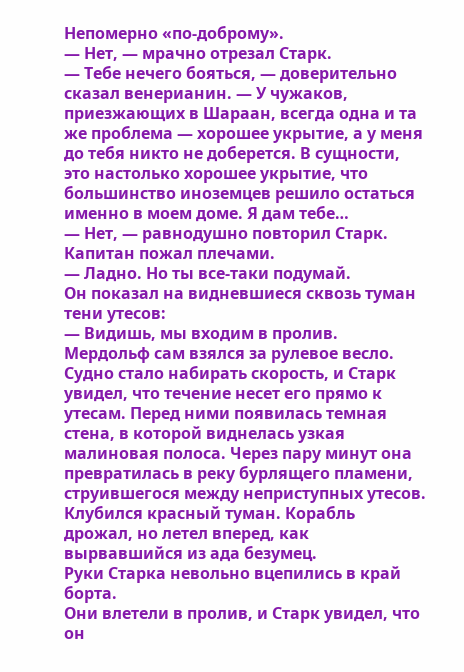Непомерно «по-доброму».
— Нет, — мрачно отрезал Старк.
— Тебе нечего бояться, — доверительно сказал венерианин. — У чужаков, приезжающих в Шараан, всегда одна и та же проблема — хорошее укрытие, а у меня до тебя никто не доберется. В сущности, это настолько хорошее укрытие, что большинство иноземцев решило остаться именно в моем доме. Я дам тебе…
— Нет, — равнодушно повторил Старк.
Капитан пожал плечами.
— Ладно. Но ты все-таки подумай.
Он показал на видневшиеся сквозь туман тени утесов:
— Видишь, мы входим в пролив.
Мердольф сам взялся за рулевое весло. Судно стало набирать скорость, и Старк увидел, что течение несет его прямо к утесам. Перед ними появилась темная стена, в которой виднелась узкая малиновая полоса. Через пару минут она превратилась в реку бурлящего пламени, струившегося между неприступных утесов.
Клубился красный туман. Корабль дрожал, но летел вперед, как вырвавшийся из ада безумец.
Руки Старка невольно вцепились в край борта.
Они влетели в пролив, и Старк увидел, что он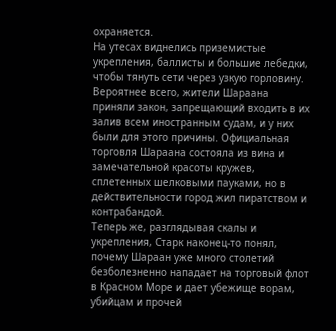охраняется.
На утесах виднелись приземистые укрепления, баллисты и большие лебедки, чтобы тянуть сети через узкую горловину. Вероятнее всего, жители Шараана приняли закон, запрещающий входить в их залив всем иностранным судам, и у них были для этого причины. Официальная торговля Шараана состояла из вина и замечательной красоты кружев, сплетенных шелковыми пауками, но в действительности город жил пиратством и контрабандой.
Теперь же, разглядывая скалы и укрепления, Старк наконец-то понял, почему Шараан уже много столетий безболезненно нападает на торговый флот в Красном Море и дает убежище ворам, убийцам и прочей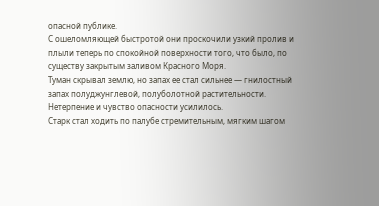опасной публике.
С ошеломляющей быстротой они проскочили узкий пролив и плыли теперь по спокойной поверхности того, что было, по существу закрытым заливом Красного Моря.
Туман скрывал землю, но запах ее стал сильнее — гнилостный запах полуджунглевой, полуболотной растительности.
Нетерпение и чувство опасности усилилось.
Старк стал ходить по палубе стремительным, мягким шагом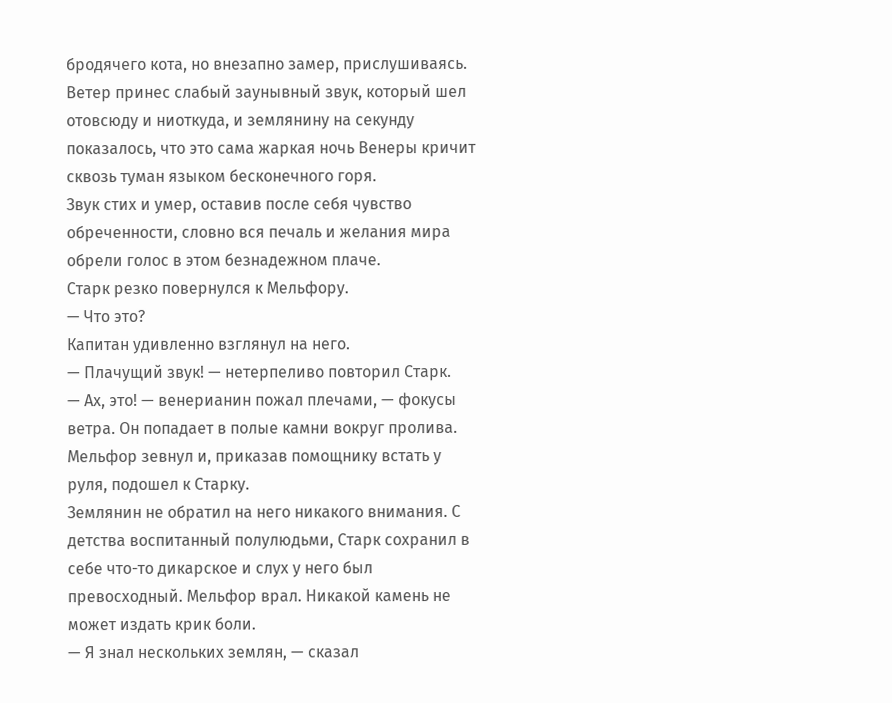бродячего кота, но внезапно замер, прислушиваясь.
Ветер принес слабый заунывный звук, который шел отовсюду и ниоткуда, и землянину на секунду показалось, что это сама жаркая ночь Венеры кричит сквозь туман языком бесконечного горя.
Звук стих и умер, оставив после себя чувство обреченности, словно вся печаль и желания мира обрели голос в этом безнадежном плаче.
Старк резко повернулся к Мельфору.
— Что это?
Капитан удивленно взглянул на него.
— Плачущий звук! — нетерпеливо повторил Старк.
— Ах, это! — венерианин пожал плечами, — фокусы ветра. Он попадает в полые камни вокруг пролива.
Мельфор зевнул и, приказав помощнику встать у руля, подошел к Старку.
Землянин не обратил на него никакого внимания. С детства воспитанный полулюдьми, Старк сохранил в себе что-то дикарское и слух у него был превосходный. Мельфор врал. Никакой камень не может издать крик боли.
— Я знал нескольких землян, — сказал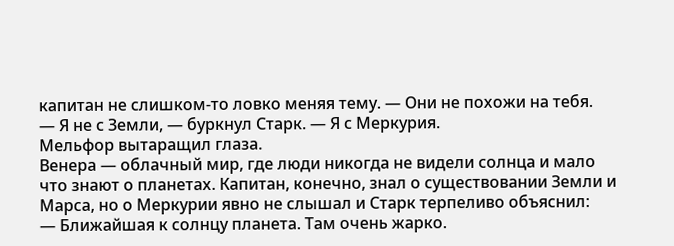капитан не слишком-то ловко меняя тему. — Они не похожи на тебя.
— Я не с Земли, — буркнул Старк. — Я с Меркурия.
Мельфор вытаращил глаза.
Венера — облачный мир, где люди никогда не видели солнца и мало что знают о планетах. Капитан, конечно, знал о существовании Земли и Марса, но о Меркурии явно не слышал и Старк терпеливо объяснил:
— Ближайшая к солнцу планета. Там очень жарко.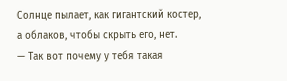Солнце пылает, как гигантский костер, а облаков, чтобы скрыть его, нет.
— Так вот почему у тебя такая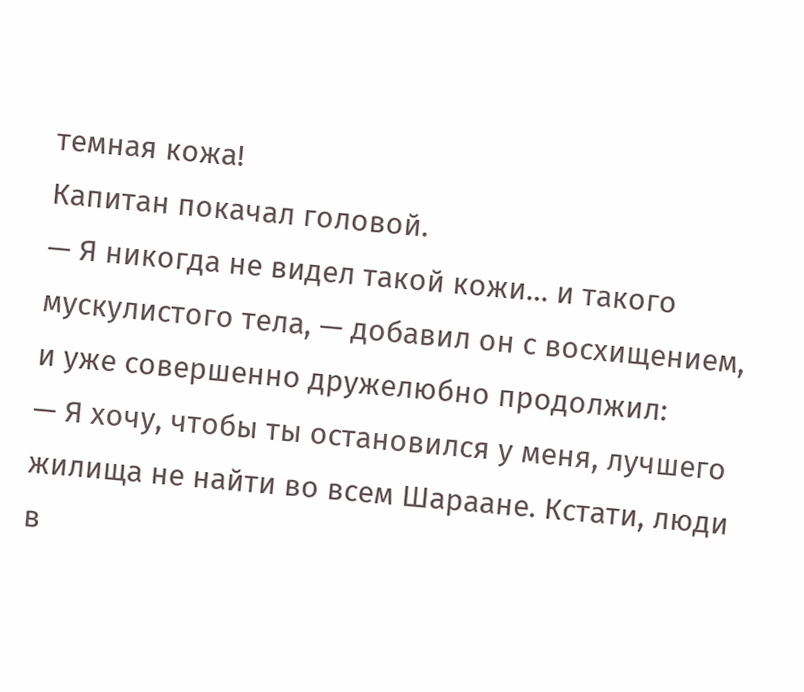темная кожа!
Капитан покачал головой.
— Я никогда не видел такой кожи… и такого мускулистого тела, — добавил он с восхищением, и уже совершенно дружелюбно продолжил:
— Я хочу, чтобы ты остановился у меня, лучшего жилища не найти во всем Шараане. Кстати, люди в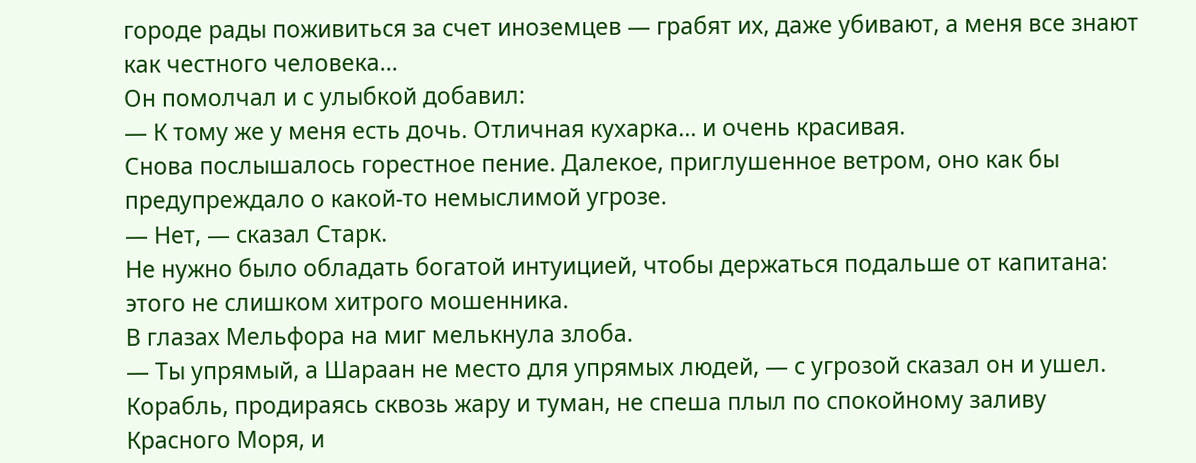городе рады поживиться за счет иноземцев — грабят их, даже убивают, а меня все знают как честного человека…
Он помолчал и с улыбкой добавил:
— К тому же у меня есть дочь. Отличная кухарка… и очень красивая.
Снова послышалось горестное пение. Далекое, приглушенное ветром, оно как бы предупреждало о какой-то немыслимой угрозе.
— Нет, — сказал Старк.
Не нужно было обладать богатой интуицией, чтобы держаться подальше от капитана: этого не слишком хитрого мошенника.
В глазах Мельфора на миг мелькнула злоба.
— Ты упрямый, а Шараан не место для упрямых людей, — с угрозой сказал он и ушел.
Корабль, продираясь сквозь жару и туман, не спеша плыл по спокойному заливу Красного Моря, и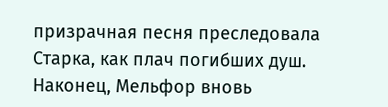призрачная песня преследовала Старка, как плач погибших душ.
Наконец, Мельфор вновь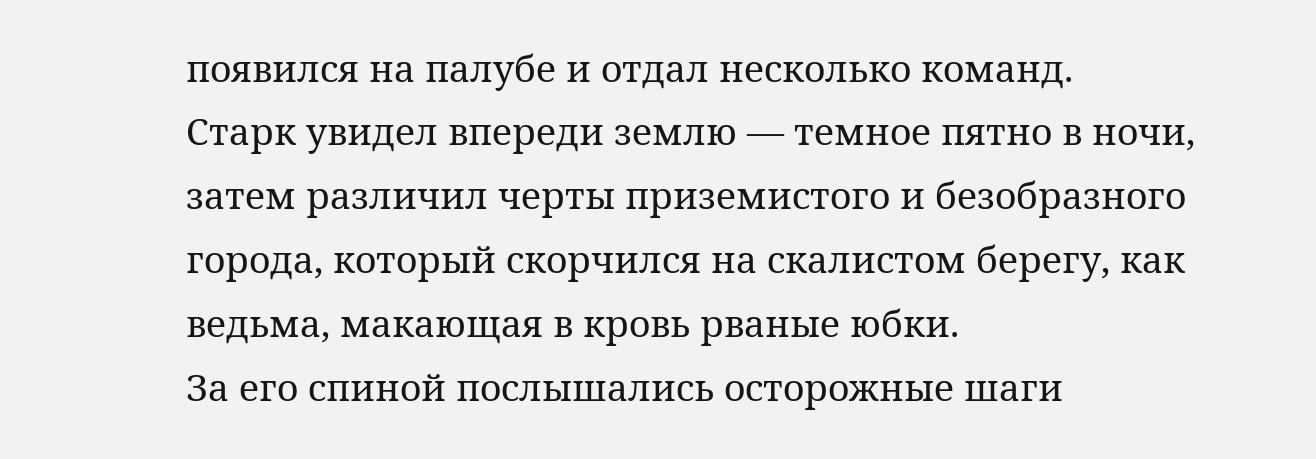появился на палубе и отдал несколько команд.
Старк увидел впереди землю — темное пятно в ночи, затем различил черты приземистого и безобразного города, который скорчился на скалистом берегу, как ведьма, макающая в кровь рваные юбки.
За его спиной послышались осторожные шаги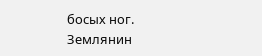босых ног. Землянин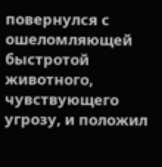повернулся с ошеломляющей быстротой животного, чувствующего угрозу, и положил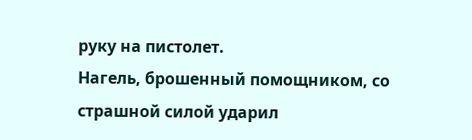руку на пистолет.
Нагель, брошенный помощником, со страшной силой ударил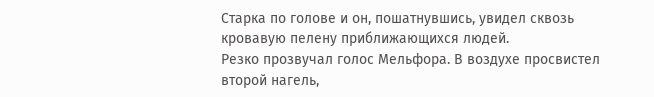Старка по голове и он, пошатнувшись, увидел сквозь кровавую пелену приближающихся людей.
Резко прозвучал голос Мельфора. В воздухе просвистел второй нагель,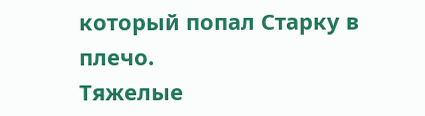который попал Старку в плечо.
Тяжелые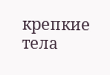крепкие тела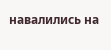навалились на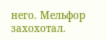него. Мельфор захохотал.